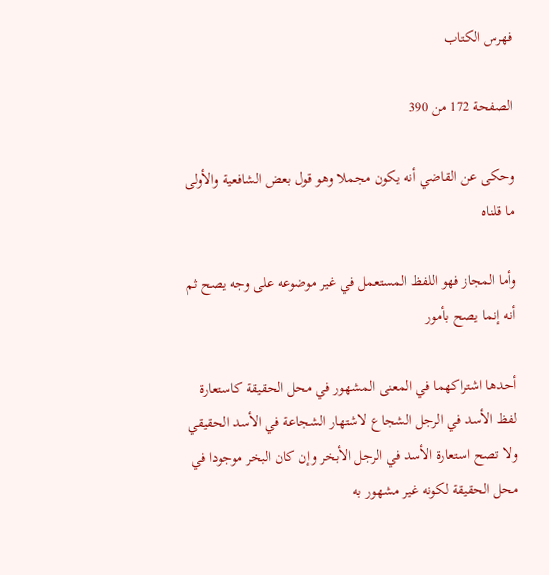فهرس الكتاب

الصفحة 172 من 390

وحكى عن القاضي أنه يكون مجملا وهو قول بعض الشافعية والأولى ما قلناه

وأما المجاز فهو اللفظ المستعمل في غير موضوعه على وجه يصح ثم أنه إنما يصح بأمور

أحدها اشتراكهما في المعنى المشهور في محل الحقيقة كاستعارة لفظ الأسد في الرجل الشجاع لاشتهار الشجاعة في الأسد الحقيقي ولا تصح استعارة الأسد في الرجل الأبخر وإن كان البخر موجودا في محل الحقيقة لكونه غير مشهور به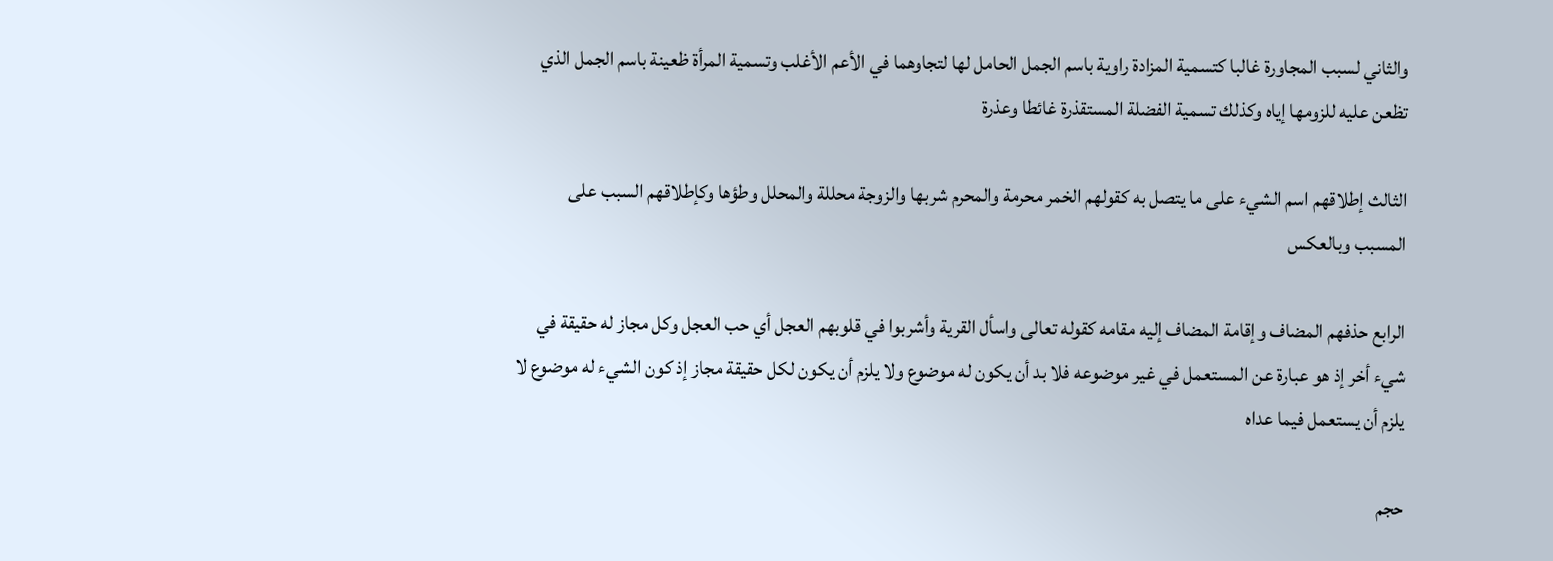والثاني لسبب المجاورة غالبا كتسمية المزادة راوية باسم الجمل الحامل لها لتجاوهما في الأعم الأغلب وتسمية المرأة ظعينة باسم الجمل الذي تظعن عليه للزومها إياه وكذلك تسمية الفضلة المستقذرة غائطا وعذرة

الثالث إطلاقهم اسم الشيء على ما يتصل به كقولهم الخمر محرمة والمحرم شربها والزوجة محللة والمحلل وطؤها وكإطلاقهم السبب على المسبب وبالعكس

الرابع حذفهم المضاف وإقامة المضاف إليه مقامه كقوله تعالى واسأل القرية وأشربوا في قلوبهم العجل أي حب العجل وكل مجاز له حقيقة في شيء أخر إذ هو عبارة عن المستعمل في غير موضوعه فلا بد أن يكون له موضوع ولا يلزم أن يكون لكل حقيقة مجاز إذ كون الشيء له موضوع لا يلزم أن يستعمل فيما عداه

حجم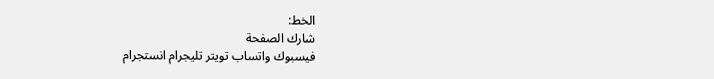الخط:
شارك الصفحة
فيسبوك واتساب تويتر تليجرام انستجرام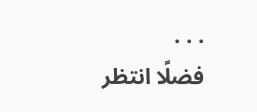. . .
فضلًا انتظر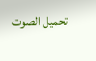تحميل الصوت